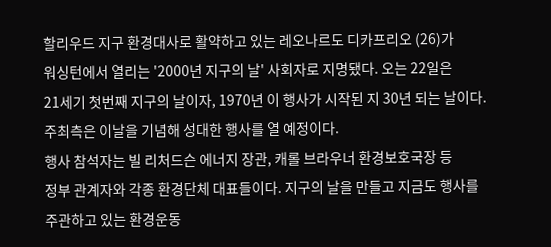할리우드 지구 환경대사로 활약하고 있는 레오나르도 디카프리오 (26)가
워싱턴에서 열리는 '2000년 지구의 날' 사회자로 지명됐다. 오는 22일은
21세기 첫번째 지구의 날이자, 1970년 이 행사가 시작된 지 30년 되는 날이다.
주최측은 이날을 기념해 성대한 행사를 열 예정이다.
행사 참석자는 빌 리처드슨 에너지 장관, 캐롤 브라우너 환경보호국장 등
정부 관계자와 각종 환경단체 대표들이다. 지구의 날을 만들고 지금도 행사를
주관하고 있는 환경운동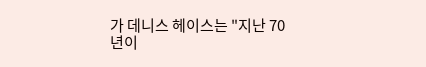가 데니스 헤이스는 "지난 70년이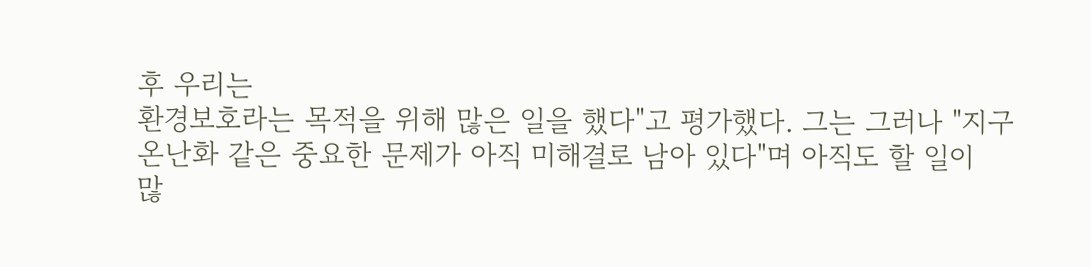후 우리는
환경보호라는 목적을 위해 많은 일을 했다"고 평가했다. 그는 그러나 "지구
온난화 같은 중요한 문제가 아직 미해결로 남아 있다"며 아직도 할 일이
많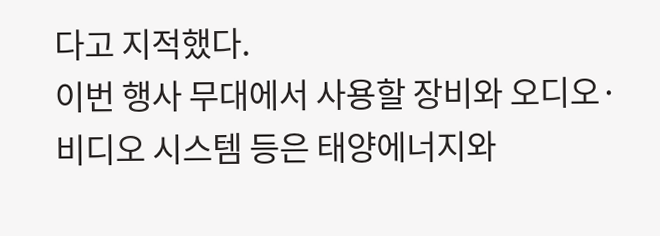다고 지적했다.
이번 행사 무대에서 사용할 장비와 오디오·비디오 시스템 등은 태양에너지와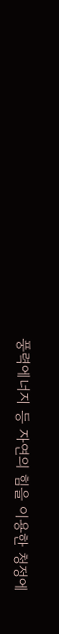풍력에너지 등 자연의 힘을 이용한 청정에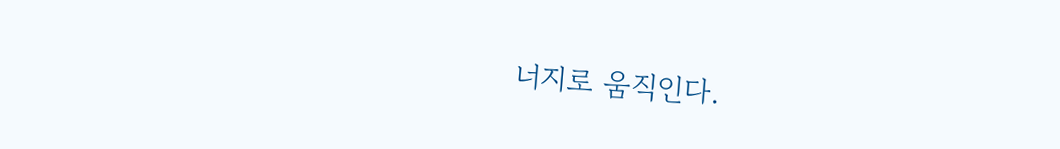너지로 움직인다.